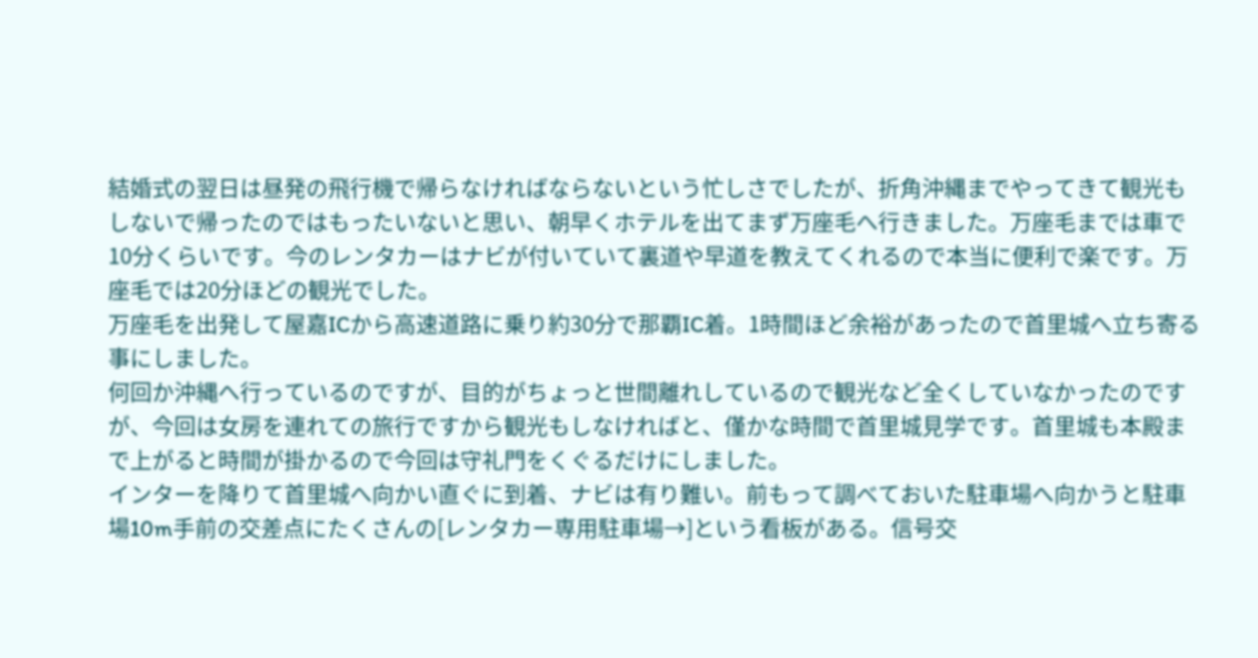結婚式の翌日は昼発の飛行機で帰らなければならないという忙しさでしたが、折角沖縄までやってきて観光もしないで帰ったのではもったいないと思い、朝早くホテルを出てまず万座毛へ行きました。万座毛までは車で10分くらいです。今のレンタカーはナビが付いていて裏道や早道を教えてくれるので本当に便利で楽です。万座毛では20分ほどの観光でした。
万座毛を出発して屋嘉ICから高速道路に乗り約30分で那覇IC着。1時間ほど余裕があったので首里城へ立ち寄る事にしました。
何回か沖縄へ行っているのですが、目的がちょっと世間離れしているので観光など全くしていなかったのですが、今回は女房を連れての旅行ですから観光もしなければと、僅かな時間で首里城見学です。首里城も本殿まで上がると時間が掛かるので今回は守礼門をくぐるだけにしました。
インターを降りて首里城へ向かい直ぐに到着、ナビは有り難い。前もって調べておいた駐車場へ向かうと駐車場10m手前の交差点にたくさんの[レンタカー専用駐車場→]という看板がある。信号交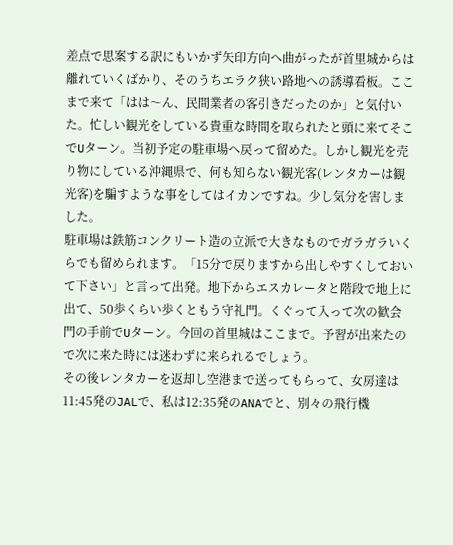差点で思案する訳にもいかず矢印方向へ曲がったが首里城からは離れていくばかり、そのうちエラク狭い路地への誘導看板。ここまで来て「はは〜ん、民間業者の客引きだったのか」と気付いた。忙しい観光をしている貴重な時間を取られたと頭に来てそこでUターン。当初予定の駐車場へ戻って留めた。しかし観光を売り物にしている沖縄県で、何も知らない観光客(レンタカーは観光客)を騙すような事をしてはイカンですね。少し気分を害しました。
駐車場は鉄筋コンクリート造の立派で大きなものでガラガラいくらでも留められます。「15分で戻りますから出しやすくしておいて下さい」と言って出発。地下からエスカレータと階段で地上に出て、50歩くらい歩くともう守礼門。くぐって入って次の歓会門の手前でUターン。今回の首里城はここまで。予習が出来たので次に来た時には迷わずに来られるでしょう。
その後レンタカーを返却し空港まで送ってもらって、女房達は11:45発のJALで、私は12:35発のANAでと、別々の飛行機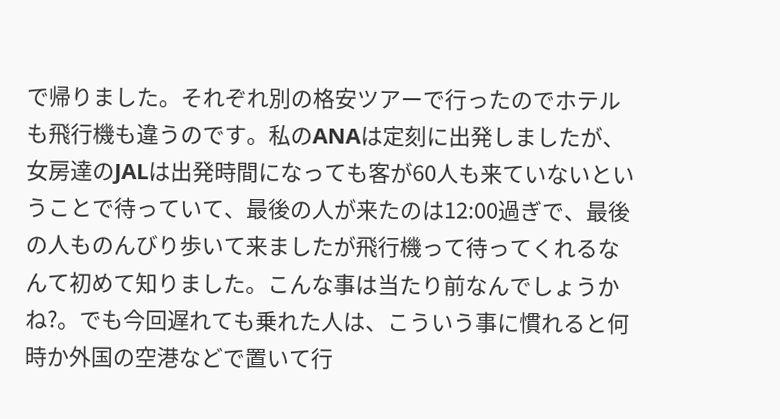で帰りました。それぞれ別の格安ツアーで行ったのでホテルも飛行機も違うのです。私のANAは定刻に出発しましたが、女房達のJALは出発時間になっても客が60人も来ていないということで待っていて、最後の人が来たのは12:00過ぎで、最後の人ものんびり歩いて来ましたが飛行機って待ってくれるなんて初めて知りました。こんな事は当たり前なんでしょうかね?。でも今回遅れても乗れた人は、こういう事に慣れると何時か外国の空港などで置いて行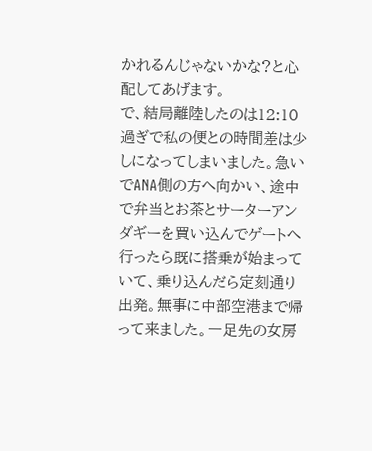かれるんじゃないかな?と心配してあげます。
で、結局離陸したのは12:10過ぎで私の便との時間差は少しになってしまいました。急いでANA側の方へ向かい、途中で弁当とお茶とサーターアンダギーを買い込んでゲートへ行ったら既に搭乗が始まっていて、乗り込んだら定刻通り出発。無事に中部空港まで帰って来ました。一足先の女房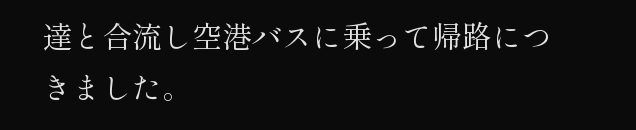達と合流し空港バスに乗って帰路につきました。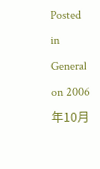Posted in General on 2006年10月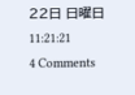22日 日曜日 11:21:21
4 Comments